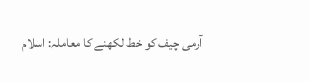آرمی چیف کو خط لکھنے کا معاملہ: اسلام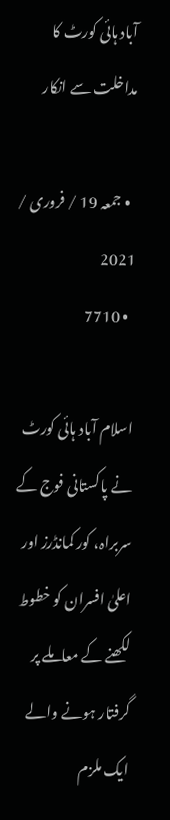آباد ہائی کورٹ کا مداخلت سے انکار

  • جمعہ 19 / فروری / 2021
  • 7710

اسلام آباد ہائی کورٹ نے پاکستانی فوج کے سربراہ، کور کمانڈرز اور اعلیٰ افسران کو خطوط لکھنے کے معاملے پر گرفتار ہونے والے ایک ملزم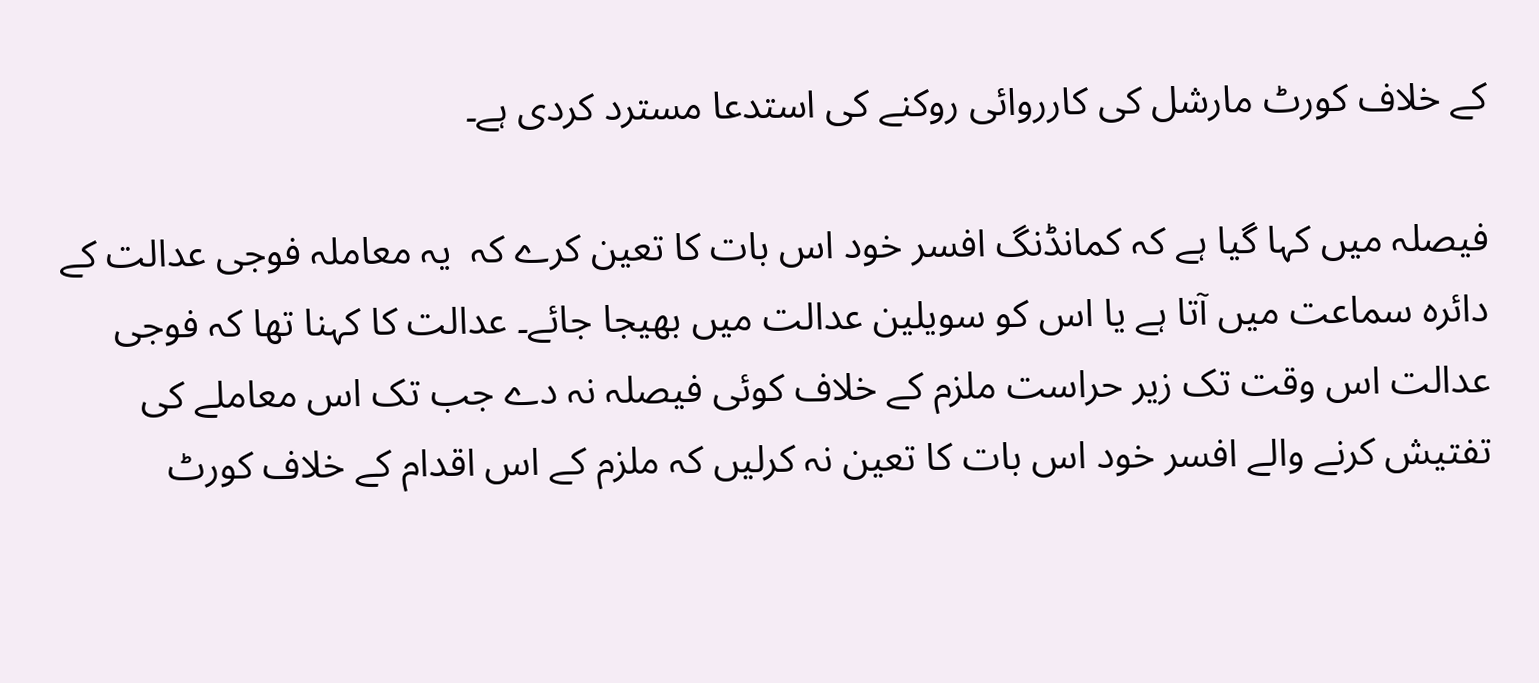کے خلاف کورٹ مارشل کی کارروائی روکنے کی استدعا مسترد کردی ہے۔

فیصلہ میں کہا گیا ہے کہ کمانڈنگ افسر خود اس بات کا تعین کرے کہ  یہ معاملہ فوجی عدالت کے دائرہ سماعت میں آتا ہے یا اس کو سویلین عدالت میں بھیجا جائے۔ عدالت کا کہنا تھا کہ فوجی عدالت اس وقت تک زیر حراست ملزم کے خلاف کوئی فیصلہ نہ دے جب تک اس معاملے کی تفتیش کرنے والے افسر خود اس بات کا تعین نہ کرلیں کہ ملزم کے اس اقدام کے خلاف کورٹ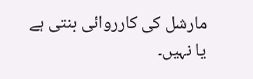مارشل کی کارروائی بنتی ہے یا نہیں۔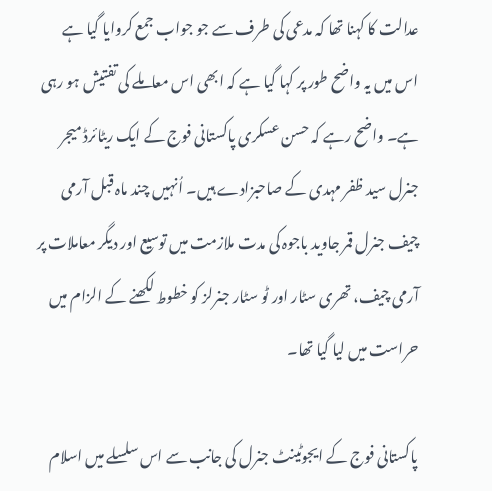عدالت کا کہنا تھا کہ مدعی کی طرف سے جو جواب جمع کروایا گیا ہے اس میں یہ واضح طور پر کہا گیا ہے کہ ابھی اس معاملے کی تفتیش ہو رہی ہے۔ واضح رہے کہ حسن عسکری پاکستانی فوج کے ایک ریٹائرڈ میجر جنرل سید ظفر مہدی کے صاحبزادے ہیں۔ اُنہیں چند ماہ قبل آرمی چیف جنرل قمر جاوید باجوہ کی مدت ملازمت میں توسیع اور دیگر معاملات پر آرمی چیف، تھری سٹار اور ٹو سٹار جنرلز کو خطوط لکھنے کے الزام میں حراست میں لیا گیا تھا۔

پاکستانی فوج کے ایجوٹینٹ جنرل کی جانب سے اس سلسلے میں اسلام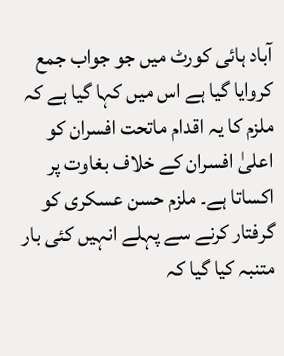آباد ہائی کورٹ میں جو جواب جمع کروایا گیا ہے اس میں کہا گیا ہے کہ ملزم کا یہ اقدام ماتحت افسران کو اعلیٰ افسران کے خلاف بغاوت پر اکساتا ہے۔ ملزم حسن عسکری کو گرفتار کرنے سے پہلے انہیں کئی بار متنبہ کیا گیا کہ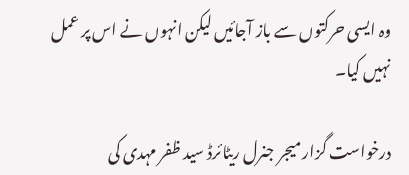وہ ایسی حرکتوں سے باز آجائیں لیکن انہوں نے اس پر عمل  نہیں کیا۔

درخواست گزار میجر جنرل ریٹائرڈ سید ظفر مہدی کی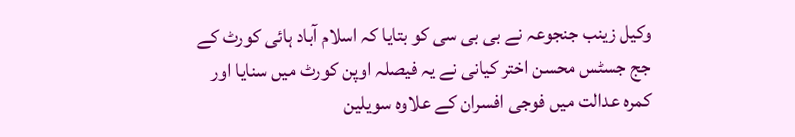وکیل زینب جنجوعہ نے بی بی سی کو بتایا کہ اسلام آباد ہائی کورٹ کے جج جسٹس محسن اختر کیانی نے یہ فیصلہ اوپن کورٹ میں سنایا اور کمرہ عدالت میں فوجی افسران کے علاوہ سویلین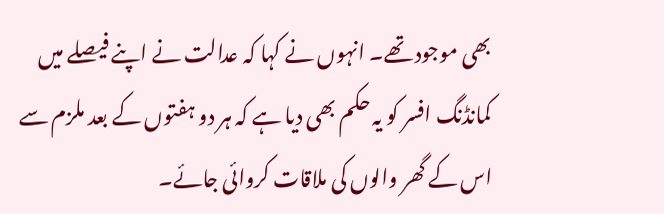بھی موجود تھے۔ انہوں نے کہا کہ عدالت نے اپنے فیصلے میں کمانڈنگ افسر کو یہ حکم بھی دیا ہے کہ ہر دو ہفتوں کے بعد ملزم سے اس کے گھر والوں کی ملاقات کروائی جائے۔